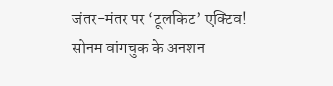जंतर-मंतर पर ‘टूलकिट’ एक्टिव! सोनम वांगचुक के अनशन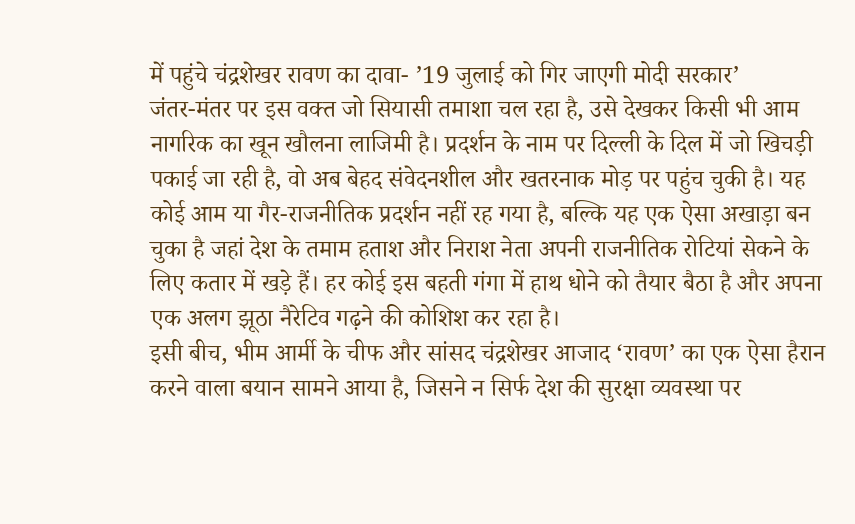में पहुंचे चंद्रशेखर रावण का दावा- ’19 जुलाई को गिर जाएगी मोदी सरकार’
जंतर-मंतर पर इस वक्त जो सियासी तमाशा चल रहा है, उसे देखकर किसी भी आम नागरिक का खून खौलना लाजिमी है। प्रदर्शन के नाम पर दिल्ली के दिल में जो खिचड़ी पकाई जा रही है, वो अब बेहद संवेदनशील और खतरनाक मोड़ पर पहुंच चुकी है। यह कोई आम या गैर-राजनीतिक प्रदर्शन नहीं रह गया है, बल्कि यह एक ऐसा अखाड़ा बन चुका है जहां देश के तमाम हताश और निराश नेता अपनी राजनीतिक रोटियां सेकने के लिए कतार में खड़े हैं। हर कोई इस बहती गंगा में हाथ धोने को तैयार बैठा है और अपना एक अलग झूठा नैरेटिव गढ़ने की कोशिश कर रहा है।
इसी बीच, भीम आर्मी के चीफ और सांसद चंद्रशेखर आजाद ‘रावण’ का एक ऐसा हैरान करने वाला बयान सामने आया है, जिसने न सिर्फ देश की सुरक्षा व्यवस्था पर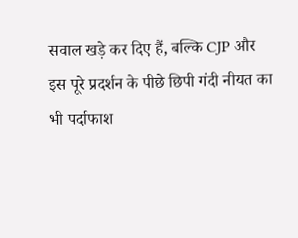सवाल खड़े कर दिए हैं, बल्कि CJP और इस पूरे प्रदर्शन के पीछे छिपी गंदी नीयत का भी पर्दाफाश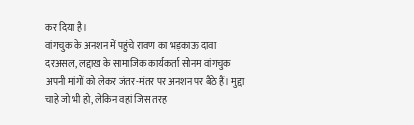कर दिया है।
वांगचुक के अनशन में पहुंचे रावण का भड़काऊ दावा
दरअसल, लद्दाख के सामाजिक कार्यकर्ता सोनम वांगचुक अपनी मांगों को लेकर जंतर-मंतर पर अनशन पर बैठे हैं। मुद्दा चाहे जो भी हो, लेकिन वहां जिस तरह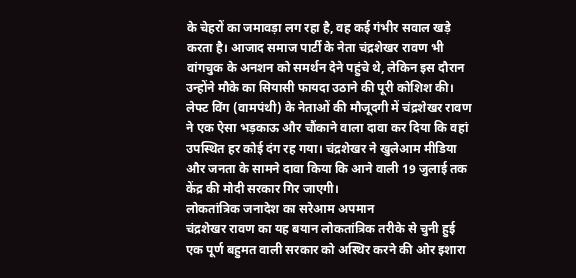के चेहरों का जमावड़ा लग रहा है, वह कई गंभीर सवाल खड़े करता है। आजाद समाज पार्टी के नेता चंद्रशेखर रावण भी वांगचुक के अनशन को समर्थन देने पहुंचे थे, लेकिन इस दौरान उन्होंने मौके का सियासी फायदा उठाने की पूरी कोशिश की।
लेफ्ट विंग (वामपंथी) के नेताओं की मौजूदगी में चंद्रशेखर रावण ने एक ऐसा भड़काऊ और चौंकाने वाला दावा कर दिया कि वहां उपस्थित हर कोई दंग रह गया। चंद्रशेखर ने खुलेआम मीडिया और जनता के सामने दावा किया कि आने वाली 19 जुलाई तक केंद्र की मोदी सरकार गिर जाएगी।
लोकतांत्रिक जनादेश का सरेआम अपमान
चंद्रशेखर रावण का यह बयान लोकतांत्रिक तरीके से चुनी हुई एक पूर्ण बहुमत वाली सरकार को अस्थिर करने की ओर इशारा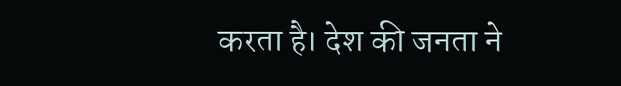करता है। देश की जनता ने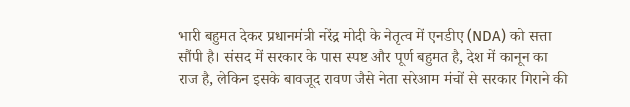भारी बहुमत देकर प्रधानमंत्री नरेंद्र मोदी के नेतृत्व में एनडीए (NDA) को सत्ता सौंपी है। संसद में सरकार के पास स्पष्ट और पूर्ण बहुमत है, देश में कानून का राज है, लेकिन इसके बावजूद रावण जैसे नेता सरेआम मंचों से सरकार गिराने की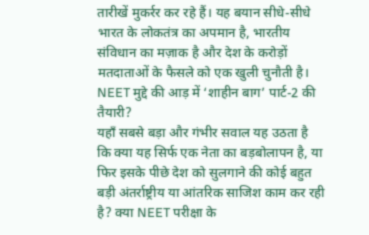तारीखें मुकर्रर कर रहे हैं। यह बयान सीधे-सीधे भारत के लोकतंत्र का अपमान है, भारतीय संविधान का मज़ाक है और देश के करोड़ों मतदाताओं के फैसले को एक खुली चुनौती है।
NEET मुद्दे की आड़ में ‘शाहीन बाग’ पार्ट-2 की तैयारी?
यहाँ सबसे बड़ा और गंभीर सवाल यह उठता है कि क्या यह सिर्फ एक नेता का बड़बोलापन है, या फिर इसके पीछे देश को सुलगाने की कोई बहुत बड़ी अंतर्राष्ट्रीय या आंतरिक साजिश काम कर रही है? क्या NEET परीक्षा के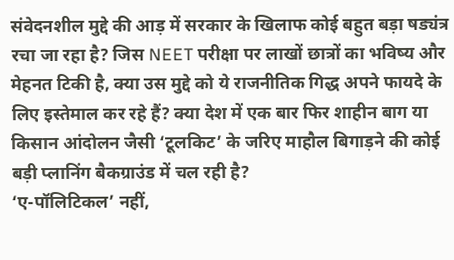संवेदनशील मुद्दे की आड़ में सरकार के खिलाफ कोई बहुत बड़ा षड्यंत्र रचा जा रहा है? जिस NEET परीक्षा पर लाखों छात्रों का भविष्य और मेहनत टिकी है, क्या उस मुद्दे को ये राजनीतिक गिद्ध अपने फायदे के लिए इस्तेमाल कर रहे हैं? क्या देश में एक बार फिर शाहीन बाग या किसान आंदोलन जैसी ‘टूलकिट’ के जरिए माहौल बिगाड़ने की कोई बड़ी प्लानिंग बैकग्राउंड में चल रही है?
‘ए-पॉलिटिकल’ नहीं,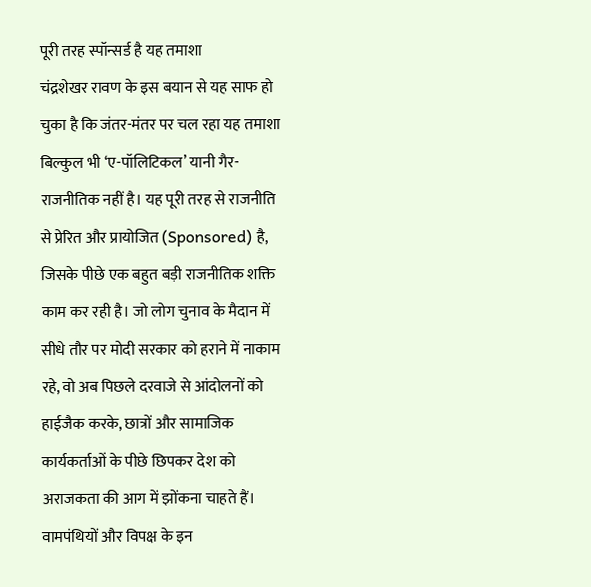पूरी तरह स्पॉन्सर्ड है यह तमाशा
चंद्रशेखर रावण के इस बयान से यह साफ हो चुका है कि जंतर-मंतर पर चल रहा यह तमाशा बिल्कुल भी ‘ए-पॉलिटिकल’ यानी गैर-राजनीतिक नहीं है। यह पूरी तरह से राजनीति से प्रेरित और प्रायोजित (Sponsored) है, जिसके पीछे एक बहुत बड़ी राजनीतिक शक्ति काम कर रही है। जो लोग चुनाव के मैदान में सीधे तौर पर मोदी सरकार को हराने में नाकाम रहे, वो अब पिछले दरवाजे से आंदोलनों को हाईजैक करके, छात्रों और सामाजिक कार्यकर्ताओं के पीछे छिपकर देश को अराजकता की आग में झोंकना चाहते हैं।
वामपंथियों और विपक्ष के इन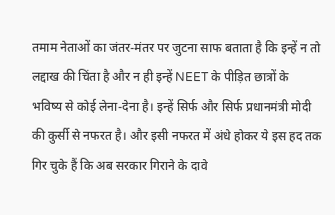तमाम नेताओं का जंतर-मंतर पर जुटना साफ बताता है कि इन्हें न तो लद्दाख की चिंता है और न ही इन्हें NEET के पीड़ित छात्रों के भविष्य से कोई लेना-देना है। इन्हें सिर्फ और सिर्फ प्रधानमंत्री मोदी की कुर्सी से नफरत है। और इसी नफरत में अंधे होकर ये इस हद तक गिर चुके हैं कि अब सरकार गिराने के दावे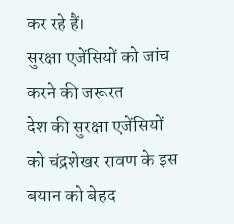कर रहे हैं।
सुरक्षा एजेंसियों को जांच करने की जरूरत
देश की सुरक्षा एजेंसियों को चंद्रशेखर रावण के इस बयान को बेहद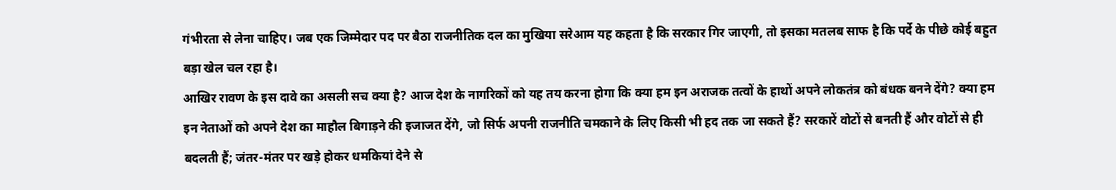गंभीरता से लेना चाहिए। जब एक जिम्मेदार पद पर बैठा राजनीतिक दल का मुखिया सरेआम यह कहता है कि सरकार गिर जाएगी, तो इसका मतलब साफ है कि पर्दे के पीछे कोई बहुत बड़ा खेल चल रहा है।
आखिर रावण के इस दावे का असली सच क्या है? आज देश के नागरिकों को यह तय करना होगा कि क्या हम इन अराजक तत्वों के हाथों अपने लोकतंत्र को बंधक बनने देंगे? क्या हम इन नेताओं को अपने देश का माहौल बिगाड़ने की इजाजत देंगे, जो सिर्फ अपनी राजनीति चमकाने के लिए किसी भी हद तक जा सकते हैं? सरकारें वोटों से बनती हैं और वोटों से ही बदलती हैं; जंतर-मंतर पर खड़े होकर धमकियां देने से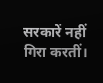सरकारें नहीं गिरा करतीं।